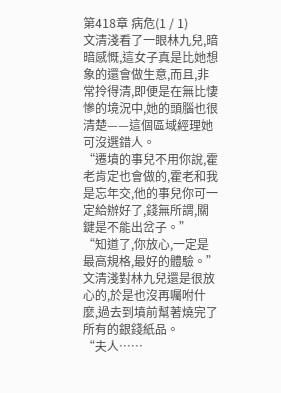第418章 病危(1 / 1)
文清淺看了一眼林九兒,暗暗感慨,這女子真是比她想象的還會做生意,而且,非常拎得清,即便是在無比悽慘的境況中,她的頭腦也很清楚——這個區域經理她可沒選錯人。
“遷墳的事兒不用你說,霍老肯定也會做的,霍老和我是忘年交,他的事兒你可一定給辦好了,錢無所謂,關鍵是不能出岔子。”
“知道了,你放心,一定是最高規格,最好的體驗。”
文清淺對林九兒還是很放心的,於是也沒再囑咐什麼,過去到墳前幫著燒完了所有的銀錢紙品。
“夫人……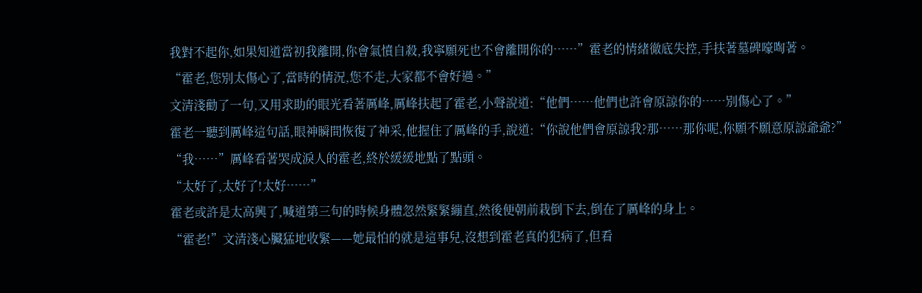我對不起你,如果知道當初我離開,你會氣憤自殺,我寧願死也不會離開你的……”霍老的情緒徹底失控,手扶著墓碑嚎啕著。
“霍老,您別太傷心了,當時的情況,您不走,大家都不會好過。”
文清淺勸了一句,又用求助的眼光看著厲峰,厲峰扶起了霍老,小聲說道:“他們……他們也許會原諒你的……別傷心了。”
霍老一聽到厲峰這句話,眼神瞬間恢復了神采,他握住了厲峰的手,說道:“你說他們會原諒我?那……那你呢,你願不願意原諒爺爺?”
“我……”厲峰看著哭成淚人的霍老,終於緩緩地點了點頭。
“太好了,太好了!太好……”
霍老或許是太高興了,喊道第三句的時候身體忽然緊緊繃直,然後便朝前栽倒下去,倒在了厲峰的身上。
“霍老!”文清淺心臟猛地收緊——她最怕的就是這事兒,沒想到霍老真的犯病了,但看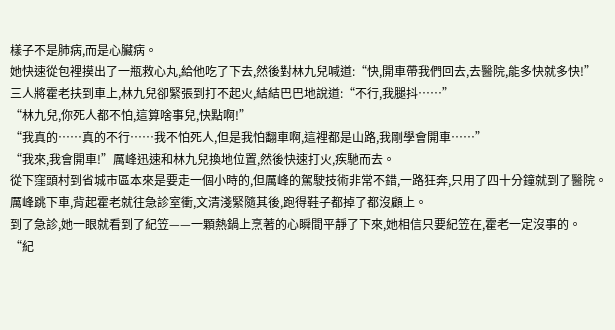樣子不是肺病,而是心臟病。
她快速從包裡摸出了一瓶救心丸,給他吃了下去,然後對林九兒喊道:“快,開車帶我們回去,去醫院,能多快就多快!”
三人將霍老扶到車上,林九兒卻緊張到打不起火,結結巴巴地說道:“不行,我腿抖……”
“林九兒,你死人都不怕,這算啥事兒,快點啊!”
“我真的……真的不行……我不怕死人,但是我怕翻車啊,這裡都是山路,我剛學會開車……”
“我來,我會開車!”厲峰迅速和林九兒換地位置,然後快速打火,疾馳而去。
從下窪頭村到省城市區本來是要走一個小時的,但厲峰的駕駛技術非常不錯,一路狂奔,只用了四十分鐘就到了醫院。
厲峰跳下車,背起霍老就往急診室衝,文清淺緊隨其後,跑得鞋子都掉了都沒顧上。
到了急診,她一眼就看到了紀笠——一顆熱鍋上烹著的心瞬間平靜了下來,她相信只要紀笠在,霍老一定沒事的。
“紀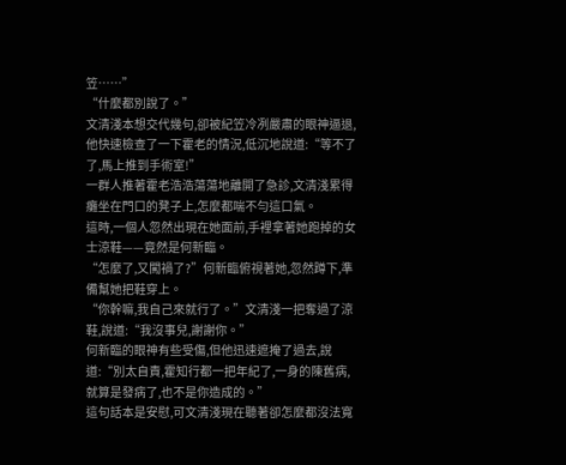笠……”
“什麼都別說了。”
文清淺本想交代幾句,卻被紀笠冷冽嚴肅的眼神逼退,他快速檢查了一下霍老的情況,低沉地說道:“等不了了,馬上推到手術室!”
一群人推著霍老浩浩蕩蕩地離開了急診,文清淺累得癱坐在門口的凳子上,怎麼都喘不勻這口氣。
這時,一個人忽然出現在她面前,手裡拿著她跑掉的女士涼鞋——竟然是何新臨。
“怎麼了,又闖禍了?”何新臨俯視著她,忽然蹲下,準備幫她把鞋穿上。
“你幹嘛,我自己來就行了。”文清淺一把奪過了涼鞋,說道:“我沒事兒,謝謝你。”
何新臨的眼神有些受傷,但他迅速遮掩了過去,說道:“別太自責,霍知行都一把年紀了,一身的陳舊病,就算是發病了,也不是你造成的。”
這句話本是安慰,可文清淺現在聽著卻怎麼都沒法寬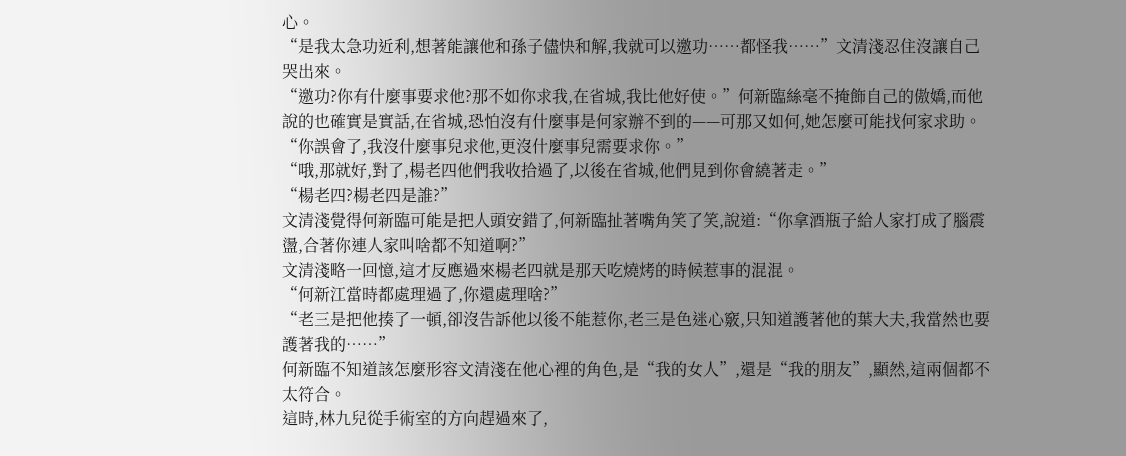心。
“是我太急功近利,想著能讓他和孫子儘快和解,我就可以邀功……都怪我……”文清淺忍住沒讓自己哭出來。
“邀功?你有什麼事要求他?那不如你求我,在省城,我比他好使。”何新臨絲毫不掩飾自己的傲嬌,而他說的也確實是實話,在省城,恐怕沒有什麼事是何家辦不到的——可那又如何,她怎麼可能找何家求助。
“你誤會了,我沒什麼事兒求他,更沒什麼事兒需要求你。”
“哦,那就好,對了,楊老四他們我收拾過了,以後在省城,他們見到你會繞著走。”
“楊老四?楊老四是誰?”
文清淺覺得何新臨可能是把人頭安錯了,何新臨扯著嘴角笑了笑,說道:“你拿酒瓶子給人家打成了腦震盪,合著你連人家叫啥都不知道啊?”
文清淺略一回憶,這才反應過來楊老四就是那天吃燒烤的時候惹事的混混。
“何新江當時都處理過了,你還處理啥?”
“老三是把他揍了一頓,卻沒告訴他以後不能惹你,老三是色迷心竅,只知道護著他的葉大夫,我當然也要護著我的……”
何新臨不知道該怎麼形容文清淺在他心裡的角色,是“我的女人”,還是“我的朋友”,顯然,這兩個都不太符合。
這時,林九兒從手術室的方向趕過來了,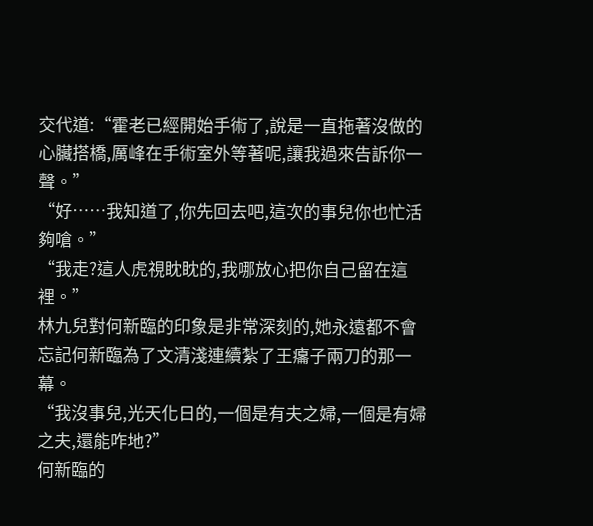交代道:“霍老已經開始手術了,說是一直拖著沒做的心臟搭橋,厲峰在手術室外等著呢,讓我過來告訴你一聲。”
“好……我知道了,你先回去吧,這次的事兒你也忙活夠嗆。”
“我走?這人虎視眈眈的,我哪放心把你自己留在這裡。”
林九兒對何新臨的印象是非常深刻的,她永遠都不會忘記何新臨為了文清淺連續紮了王癟子兩刀的那一幕。
“我沒事兒,光天化日的,一個是有夫之婦,一個是有婦之夫,還能咋地?”
何新臨的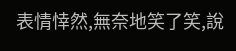表情悻然,無奈地笑了笑,說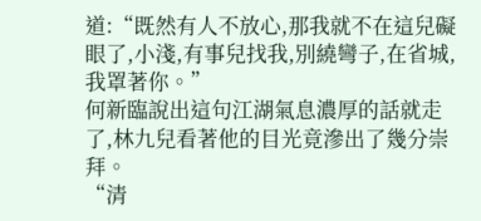道:“既然有人不放心,那我就不在這兒礙眼了,小淺,有事兒找我,別繞彎子,在省城,我罩著你。”
何新臨說出這句江湖氣息濃厚的話就走了,林九兒看著他的目光竟滲出了幾分崇拜。
“清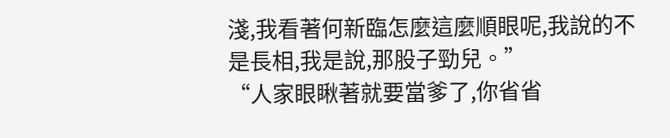淺,我看著何新臨怎麼這麼順眼呢,我說的不是長相,我是說,那股子勁兒。”
“人家眼瞅著就要當爹了,你省省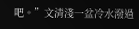吧。”文清淺一盆冷水潑過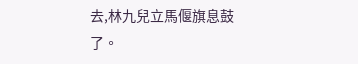去,林九兒立馬偃旗息鼓了。